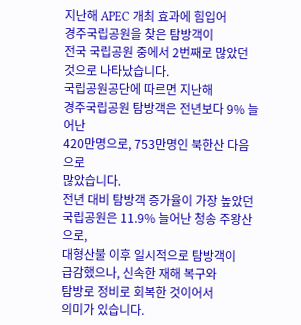지난해 APEC 개최 효과에 힘입어
경주국립공원을 찾은 탐방객이
전국 국립공원 중에서 2번째로 많았던 것으로 나타났습니다.
국립공원공단에 따르면 지난해
경주국립공원 탐방객은 전년보다 9% 늘어난
420만명으로, 753만명인 북한산 다음으로
많았습니다.
전년 대비 탐방객 증가율이 가장 높았던
국립공원은 11.9% 늘어난 청송 주왕산으로,
대형산불 이후 일시적으로 탐방객이
급감했으나, 신속한 재해 복구와
탐방로 정비로 회복한 것이어서
의미가 있습니다.